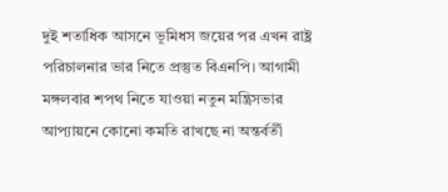দুই শতাধিক আসনে ভূমিধস জয়ের পর এখন রাষ্ট্র পরিচালনার ভার নিতে প্রস্তুত বিএনপি। আগামী মঙ্গলবার শপথ নিতে যাওয়া নতুন মন্ত্রিসভার আপ্যায়নে কোনো কমতি রাখছে না অন্তর্বর্তী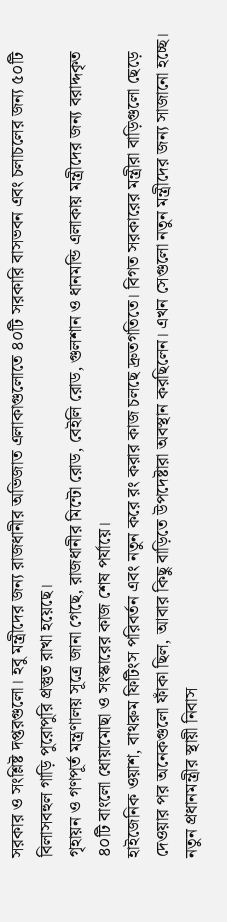সরকার ও সংশ্লিষ্ট দপ্তরগুলো। হবু মন্ত্রীদের জন্য রাজধানীর অভিজাত এলাকাগুলোতে ৪০টি সরকারি বাসভবন এবং চলাচলের জন্য ৫০টি বিলাসবহুল গাড়ি পুরোপুরি প্রস্তুত রাখা হয়েছে।
গৃহায়ন ও গণপূর্ত মন্ত্রণালয় সূত্রে জানা গেছে, রাজধানীর মিন্টো রোড, বেইলি রোড, গুলশান ও ধানমন্ডি এলাকায় মন্ত্রীদের জন্য বরাদ্দকৃত ৪০টি বাংলো ধোয়ামোছা ও সংস্কারের কাজ শেষ পর্যায়ে।
হাইজেনিক ওয়াশ, বাথরুম ফিটিংস পরিবর্তন এবং নতুন করে রং করার কাজ চলছে দ্রুতগতিতে। বিগত সরকারের মন্ত্রীরা বাড়িগুলো ছেড়ে দেওয়ার পর অনেকগুলো ফাঁকা ছিল, আবার কিছু বাড়িতে উপদেষ্টারা অবস্থান করছিলেন। এখন সেগুলো নতুন মন্ত্রীদের জন্য সাজানো হচ্ছে।
নতুন প্রধানমন্ত্রীর স্থায়ী নিবাস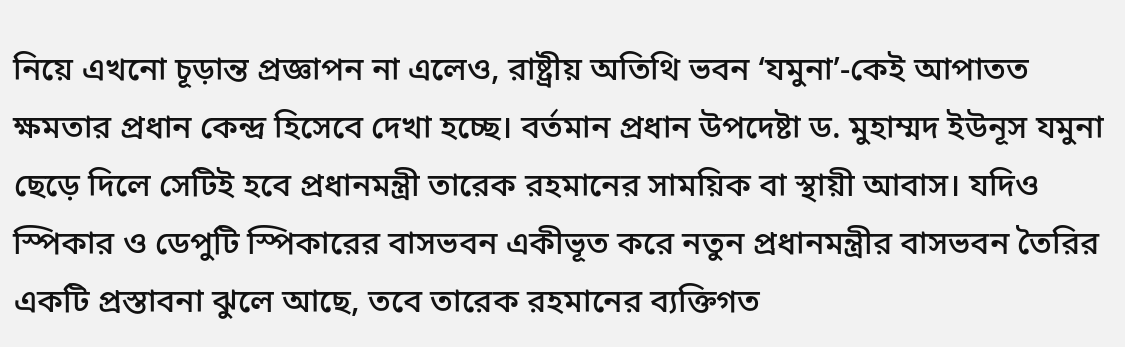নিয়ে এখনো চূড়ান্ত প্রজ্ঞাপন না এলেও, রাষ্ট্রীয় অতিথি ভবন ‘যমুনা’-কেই আপাতত ক্ষমতার প্রধান কেন্দ্র হিসেবে দেখা হচ্ছে। বর্তমান প্রধান উপদেষ্টা ড. মুহাম্মদ ইউনূস যমুনা ছেড়ে দিলে সেটিই হবে প্রধানমন্ত্রী তারেক রহমানের সাময়িক বা স্থায়ী আবাস। যদিও স্পিকার ও ডেপুটি স্পিকারের বাসভবন একীভূত করে নতুন প্রধানমন্ত্রীর বাসভবন তৈরির একটি প্রস্তাবনা ঝুলে আছে, তবে তারেক রহমানের ব্যক্তিগত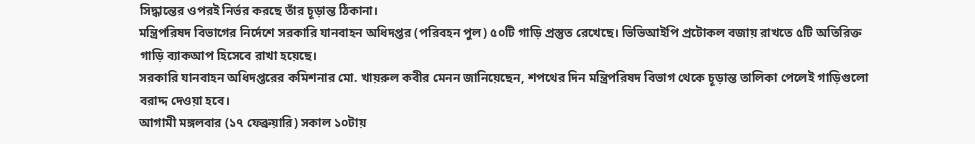সিদ্ধান্তের ওপরই নির্ভর করছে তাঁর চূড়ান্ত ঠিকানা।
মন্ত্রিপরিষদ বিভাগের নির্দেশে সরকারি যানবাহন অধিদপ্তর (পরিবহন পুল) ৫০টি গাড়ি প্রস্তুত রেখেছে। ভিভিআইপি প্রটোকল বজায় রাখতে ৫টি অতিরিক্ত গাড়ি ব্যাকআপ হিসেবে রাখা হয়েছে।
সরকারি যানবাহন অধিদপ্তরের কমিশনার মো. খায়রুল কবীর মেনন জানিয়েছেন, শপথের দিন মন্ত্রিপরিষদ বিভাগ থেকে চূড়ান্ত তালিকা পেলেই গাড়িগুলো বরাদ্দ দেওয়া হবে।
আগামী মঙ্গলবার (১৭ ফেব্রুয়ারি) সকাল ১০টায়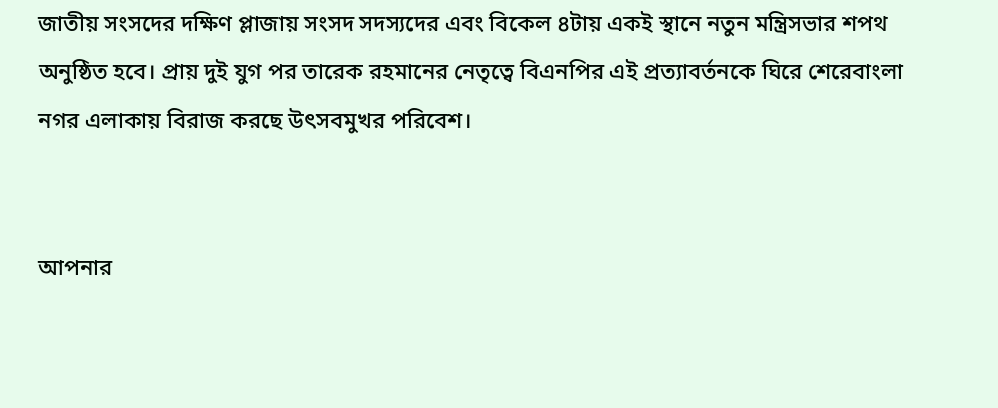জাতীয় সংসদের দক্ষিণ প্লাজায় সংসদ সদস্যদের এবং বিকেল ৪টায় একই স্থানে নতুন মন্ত্রিসভার শপথ অনুষ্ঠিত হবে। প্রায় দুই যুগ পর তারেক রহমানের নেতৃত্বে বিএনপির এই প্রত্যাবর্তনকে ঘিরে শেরেবাংলা নগর এলাকায় বিরাজ করছে উৎসবমুখর পরিবেশ।


আপনার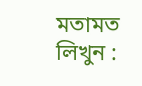মতামত লিখুন :